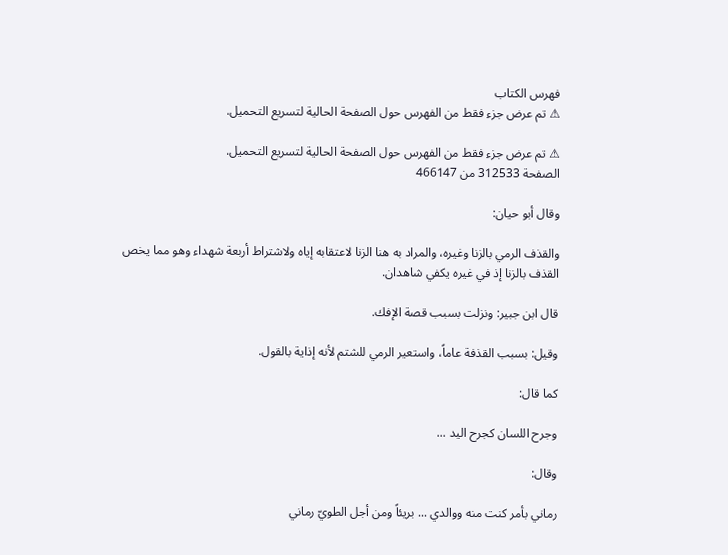فهرس الكتاب
⚠ تم عرض جزء فقط من الفهرس حول الصفحة الحالية لتسريع التحميل.

⚠ تم عرض جزء فقط من الفهرس حول الصفحة الحالية لتسريع التحميل.
الصفحة 312533 من 466147

وقال أبو حيان:

والقذف الرمي بالزنا وغيره، والمراد به هنا الزنا لاعتقابه إياه ولاشتراط أربعة شهداء وهو مما يخص القذف بالزنا إذ في غيره يكفي شاهدان.

قال ابن جبير: ونزلت بسبب قصة الإفك.

وقيل: بسبب القذفة عاماً، واستعير الرمي للشتم لأنه إذاية بالقول.

كما قال:

وجرح اللسان كجرح اليد ...

وقال:

رماني بأمر كنت منه ووالدي ... بريئاً ومن أجل الطويّ رماني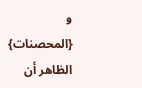و {المحصنات} الظاهر أن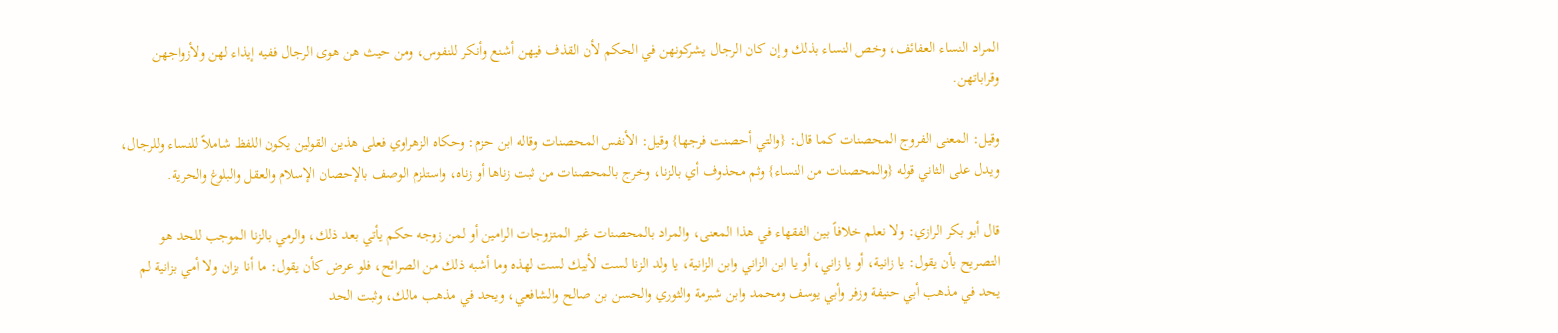المراد النساء العفائف، وخص النساء بذلك وإن كان الرجال يشركونهن في الحكم لأن القذف فيهن أشنع وأنكر للنفوس، ومن حيث هن هوى الرجال ففيه إيذاء لهن ولأزواجهن وقراباتهن.

وقيل: المعنى الفروج المحصنات كما قال: {والتي أحصنت فرجها} وقيل: الأنفس المحصنات وقاله ابن حزم: وحكاه الزهراوي فعلى هذين القولين يكون اللفظ شاملاً للنساء وللرجال، ويدل على الثاني قوله {والمحصنات من النساء} وثم محذوف أي بالزنا، وخرج بالمحصنات من ثبت زناها أو زناه، واستلزم الوصف بالإحصان الإسلام والعقل والبلوغ والحرية.

قال أبو بكر الرازي: ولا نعلم خلافاً بين الفقهاء في هذا المعنى، والمراد بالمحصنات غير المتزوجات الرامين أو لمن زوجه حكم يأتي بعد ذلك، والرمي بالزنا الموجب للحد هو التصريح بأن يقول: يا زانية، أو يا زاني، أو يا ابن الزاني وابن الزانية، يا ولد الزنا لست لأبيك لست لهذه وما أشبه ذلك من الصرائح، فلو عرض كأن يقول: ما أنا بزان ولا أمي بزانية لم يحد في مذهب أبي حنيفة وزفر وأبي يوسف ومحمد وابن شبرمة والثوري والحسن بن صالح والشافعي، ويحد في مذهب مالك، وثبت الحد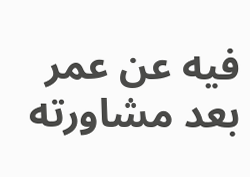فيه عن عمر بعد مشاورته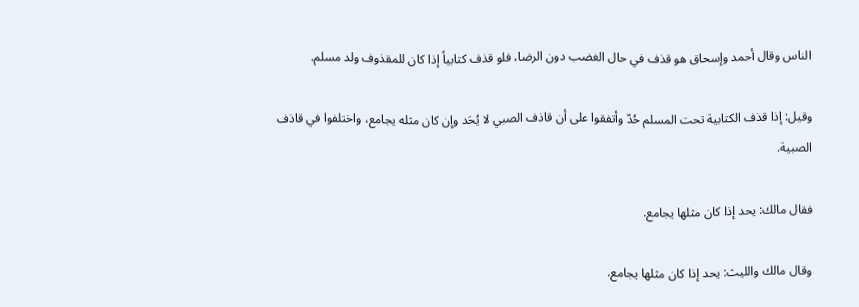الناس وقال أحمد وإسحاق هو قذف في حال الغضب دون الرضا، فلو قذف كتابياً إذا كان للمقذوف ولد مسلم.

وقيل: إذا قذف الكتابية تحت المسلم حُدّ وأتفقوا على أن قاذف الصبي لا يُحَد وإن كان مثله يجامع، واختلفوا في قاذف الصبية.

فقال مالك: يحد إذا كان مثلها يجامع.

وقال مالك والليث: يحد إذا كان مثلها يجامع.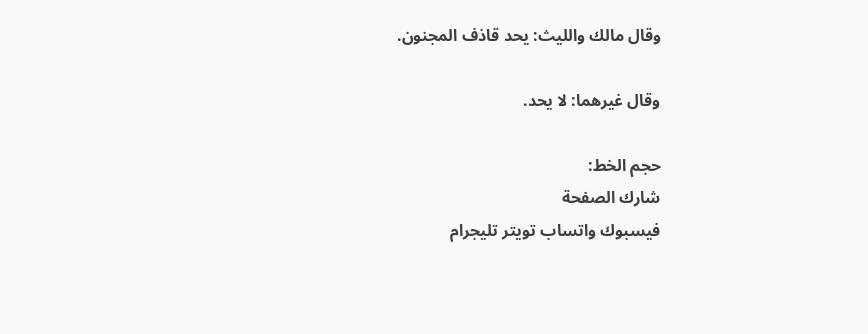وقال مالك والليث: يحد قاذف المجنون.

وقال غيرهما: لا يحد.

حجم الخط:
شارك الصفحة
فيسبوك واتساب تويتر تليجرام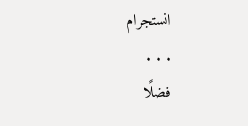انستجرام
. . .
فضلًا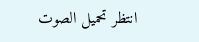انتظر تحميل الصوت